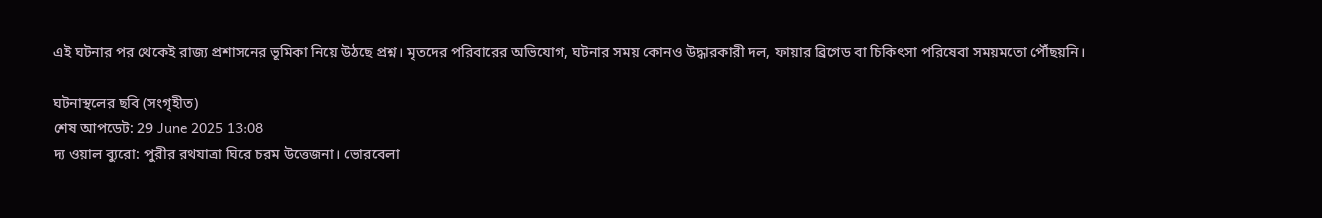এই ঘটনার পর থেকেই রাজ্য প্রশাসনের ভূমিকা নিয়ে উঠছে প্রশ্ন। মৃতদের পরিবারের অভিযোগ, ঘটনার সময় কোনও উদ্ধারকারী দল, ফায়ার ব্রিগেড বা চিকিৎসা পরিষেবা সময়মতো পৌঁছয়নি।

ঘটনাস্থলের ছবি (সংগৃহীত)
শেষ আপডেট: 29 June 2025 13:08
দ্য ওয়াল ব্যুরো: পুরীর রথযাত্রা ঘিরে চরম উত্তেজনা। ভোরবেলা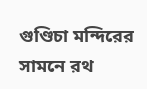গুণ্ডিচা মন্দিরের সামনে রথ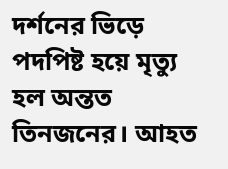দর্শনের ভিড়ে পদপিষ্ট হয়ে মৃত্যু হল অন্তত তিনজনের। আহত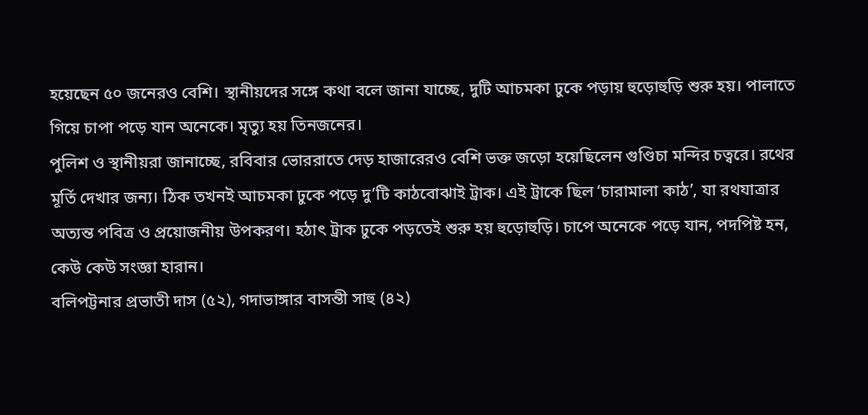হয়েছেন ৫০ জনেরও বেশি। স্থানীয়দের সঙ্গে কথা বলে জানা যাচ্ছে, দুটি আচমকা ঢুকে পড়ায় হুড়োহুড়ি শুরু হয়। পালাতে গিয়ে চাপা পড়ে যান অনেকে। মৃত্যু হয় তিনজনের।
পুলিশ ও স্থানীয়রা জানাচ্ছে, রবিবার ভোররাতে দেড় হাজারেরও বেশি ভক্ত জড়ো হয়েছিলেন গুণ্ডিচা মন্দির চত্বরে। রথের মূর্তি দেখার জন্য। ঠিক তখনই আচমকা ঢুকে পড়ে দু’টি কাঠবোঝাই ট্রাক। এই ট্রাকে ছিল ‘চারামালা কাঠ’, যা রথযাত্রার অত্যন্ত পবিত্র ও প্রয়োজনীয় উপকরণ। হঠাৎ ট্রাক ঢুকে পড়তেই শুরু হয় হুড়োহুড়ি। চাপে অনেকে পড়ে যান, পদপিষ্ট হন, কেউ কেউ সংজ্ঞা হারান।
বলিপট্টনার প্রভাতী দাস (৫২), গদাভাঙ্গার বাসন্তী সাহু (৪২)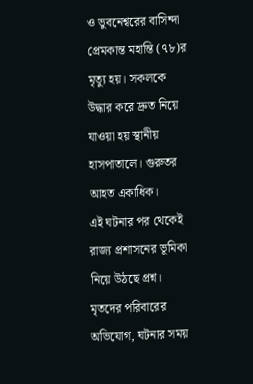ও ভুবনেশ্বরের বাসিন্দা প্রেমকান্ত মহান্তি (৭৮)র মৃত্যু হয়। সকলকে উদ্ধার করে দ্রুত নিয়ে যাওয়া হয় স্থানীয় হাসপাতালে। গুরুতর আহত একাধিক।
এই ঘটনার পর থেকেই রাজ্য প্রশাসনের ভূমিকা নিয়ে উঠছে প্রশ্ন। মৃতদের পরিবারের অভিযোগ, ঘটনার সময়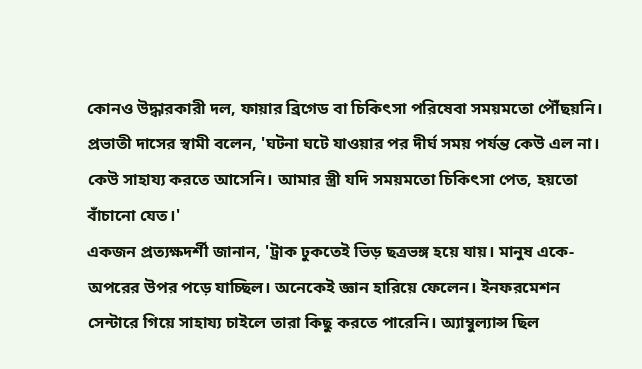কোনও উদ্ধারকারী দল, ফায়ার ব্রিগেড বা চিকিৎসা পরিষেবা সময়মতো পৌঁছয়নি। প্রভাতী দাসের স্বামী বলেন, 'ঘটনা ঘটে যাওয়ার পর দীর্ঘ সময় পর্যন্ত কেউ এল না। কেউ সাহায্য করতে আসেনি। আমার স্ত্রী যদি সময়মতো চিকিৎসা পেত, হয়তো বাঁচানো যেত।'
একজন প্রত্যক্ষদর্শী জানান, 'ট্রাক ঢুকতেই ভিড় ছত্রভঙ্গ হয়ে যায়। মানুষ একে-অপরের উপর পড়ে যাচ্ছিল। অনেকেই জ্ঞান হারিয়ে ফেলেন। ইনফরমেশন সেন্টারে গিয়ে সাহায্য চাইলে তারা কিছু করতে পারেনি। অ্যাম্বুল্যান্স ছিল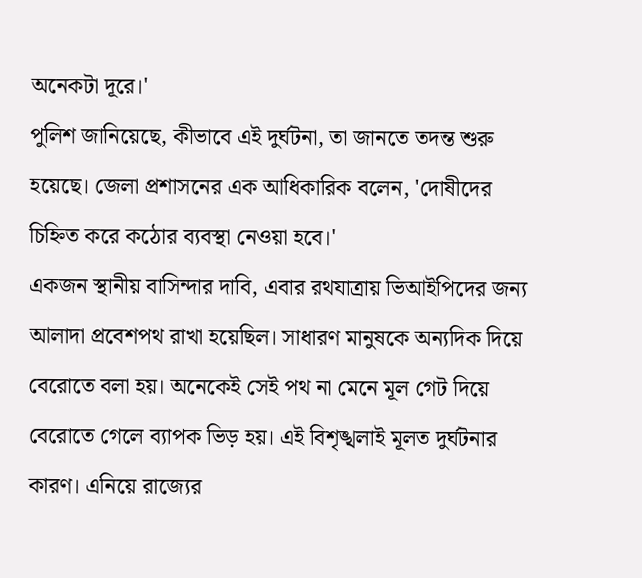অনেকটা দূরে।'
পুলিশ জানিয়েছে, কীভাবে এই দুর্ঘটনা, তা জানতে তদন্ত শুরু হয়েছে। জেলা প্রশাসনের এক আধিকারিক বলেন, 'দোষীদের চিহ্নিত করে কঠোর ব্যবস্থা নেওয়া হবে।'
একজন স্থানীয় বাসিন্দার দাবি, এবার রথযাত্রায় ভিআইপিদের জন্য আলাদা প্রবেশপথ রাখা হয়েছিল। সাধারণ মানুষকে অন্যদিক দিয়ে বেরোতে বলা হয়। অনেকেই সেই পথ না মেনে মূল গেট দিয়ে বেরোতে গেলে ব্যাপক ভিড় হয়। এই বিশৃঙ্খলাই মূলত দুর্ঘটনার কারণ। এনিয়ে রাজ্যের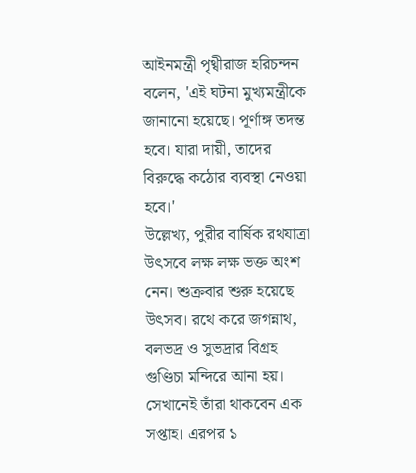আইনমন্ত্রী পৃথ্বীরাজ হরিচন্দন বলেন, 'এই ঘটনা মুখ্যমন্ত্রীকে জানানো হয়েছে। পূর্ণাঙ্গ তদন্ত হবে। যারা দায়ী, তাদের বিরুদ্ধে কঠোর ব্যবস্থা নেওয়া হবে।'
উল্লেখ্য, পুরীর বার্ষিক রথযাত্রা উৎসবে লক্ষ লক্ষ ভক্ত অংশ নেন। শুক্রবার শুরু হয়েছে উৎসব। রথে করে জগন্নাথ, বলভদ্র ও সুভদ্রার বিগ্রহ গুণ্ডিচা মন্দিরে আনা হয়। সেখানেই তাঁরা থাকবেন এক সপ্তাহ। এরপর ১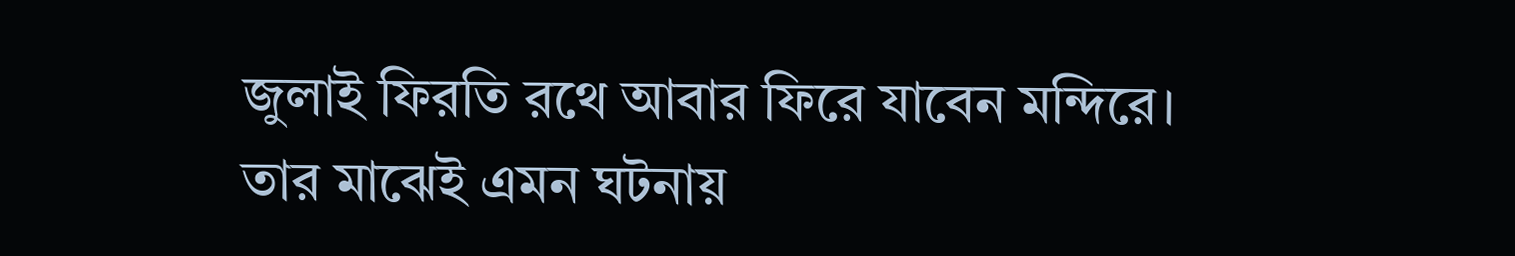জুলাই ফিরতি রথে আবার ফিরে যাবেন মন্দিরে।
তার মাঝেই এমন ঘটনায়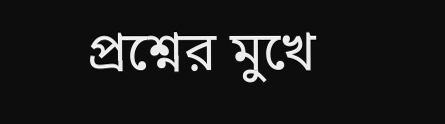প্রশ্নের মুখে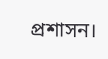প্রশাসন।